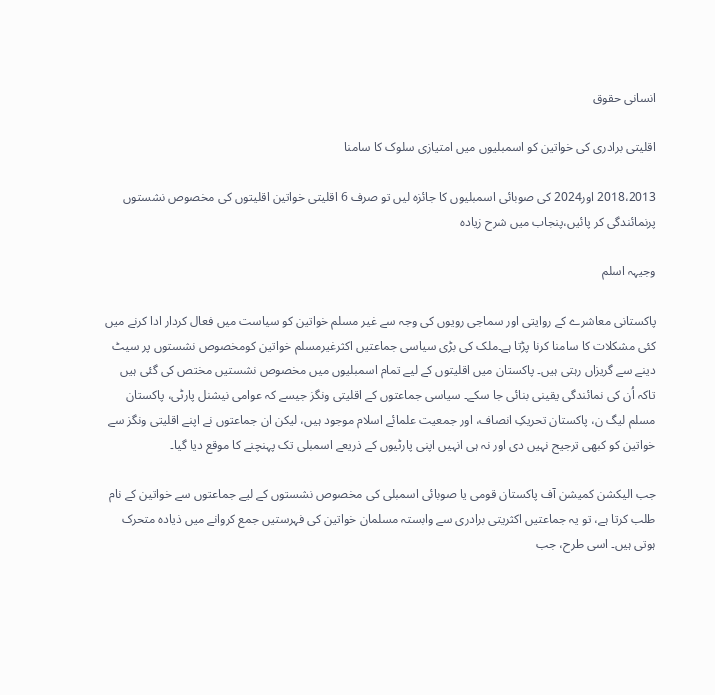انسانی حقوق

اقلیتی برادری کی خواتین کو اسمبلیوں میں امتیازی سلوک کا سامنا

2018،2013 اور2024 کی صوبائی اسمبلیوں کا جائزہ لیں تو صرف 6 اقلیتی خواتین اقلیتوں کی مخصوص نشستوں پرنمائندگی کر پائیں،پنجاب میں شرح زیادہ

وجیہہ اسلم

پاکستانی معاشرے کے روایتی اور سماجی رویوں کی وجہ سے غیر مسلم خواتین کو سیاست میں فعال کردار ادا کرنے میں کئی مشکلات کا سامنا کرنا پڑتا ہے۔ملک کی بڑی سیاسی جماعتیں اکثرغیرمسلم خواتین کومخصوص نشستوں پر سیٹ دینے سے گریزاں رہتی ہیں۔ پاکستان میں اقلیتوں کے لیے تمام اسمبلیوں میں مخصوص نشستیں مختص کی گئی ہیں تاکہ اُن کی نمائندگی یقینی بنائی جا سکے۔ سیاسی جماعتوں کے اقلیتی ونگز جیسے کہ عوامی نیشنل پارٹی، پاکستان مسلم لیگ ن، پاکستان تحریکِ انصاف، اور جمعیت علمائے اسلام موجود ہیں، لیکن ان جماعتوں نے اپنے اقلیتی ونگز سے خواتین کو کبھی ترجیح نہیں دی اور نہ ہی انہیں اپنی پارٹیوں کے ذریعے اسمبلی تک پہنچنے کا موقع دیا گیا۔

جب الیکشن کمیشن آف پاکستان قومی یا صوبائی اسمبلی کی مخصوص نشستوں کے لیے جماعتوں سے خواتین کے نام طلب کرتا ہے، تو یہ جماعتیں اکثریتی برادری سے وابستہ مسلمان خواتین کی فہرستیں جمع کروانے میں ذیادہ متحرک ہوتی ہیں۔ اسی طرح، جب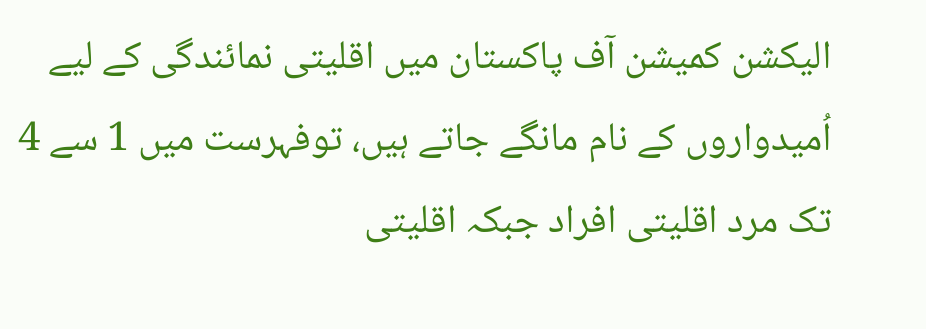الیکشن کمیشن آف پاکستان میں اقلیتی نمائندگی کے لیے اُمیدواروں کے نام مانگے جاتے ہیں، توفہرست میں 1 سے 4 تک مرد اقلیتی افراد جبکہ اقلیتی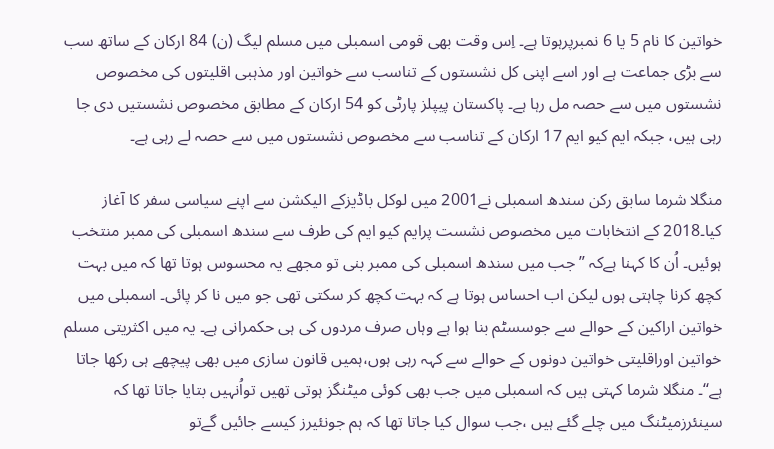خواتین کا نام 5 یا 6 نمبرپرہوتا ہے۔ اِس وقت بھی قومی اسمبلی میں مسلم لیگ (ن) 84 ارکان کے ساتھ سب سے بڑی جماعت ہے اور اسے اپنی کل نشستوں کے تناسب سے خواتین اور مذہبی اقلیتوں کی مخصوص نشستوں میں سے حصہ مل رہا ہے۔ پاکستان پیپلز پارٹی کو 54 ارکان کے مطابق مخصوص نشستیں دی جا رہی ہیں، جبکہ ایم کیو ایم 17 ارکان کے تناسب سے مخصوص نشستوں میں سے حصہ لے رہی ہے۔

منگلا شرما سابق رکن سندھ اسمبلی نے2001 میں لوکل باڈیزکے الیکشن سے اپنے سیاسی سفر کا آغاز کیا۔2018 کے انتخابات میں مخصوص نشست پرایم کیو ایم کی طرف سے سندھ اسمبلی کی ممبر منتخب ہوئیں۔ اُن کا کہنا ہےکہ ”جب میں سندھ اسمبلی کی ممبر بنی تو مجھے یہ محسوس ہوتا تھا کہ میں بہت کچھ کرنا چاہتی ہوں لیکن اب احساس ہوتا ہے کہ بہت کچھ کر سکتی تھی جو میں نا کر پائی۔ اسمبلی میں خواتین اراکین کے حوالے سے جوسسٹم بنا ہوا ہے وہاں صرف مردوں کی ہی حکمرانی ہے۔ یہ میں اکثریتی مسلم خواتین اوراقلیتی خواتین دونوں کے حوالے سے کہہ رہی ہوں،ہمیں قانون سازی میں بھی پیچھے ہی رکھا جاتا ہے‘‘۔ منگلا شرما کہتی ہیں کہ اسمبلی میں جب بھی کوئی میٹنگز ہوتی تھیں تواُنہیں بتایا جاتا تھا کہ سینئرزمیٹنگ میں چلے گئے ہیں ،جب سوال کیا جاتا تھا کہ ہم جونئیرز کیسے جائیں گےتو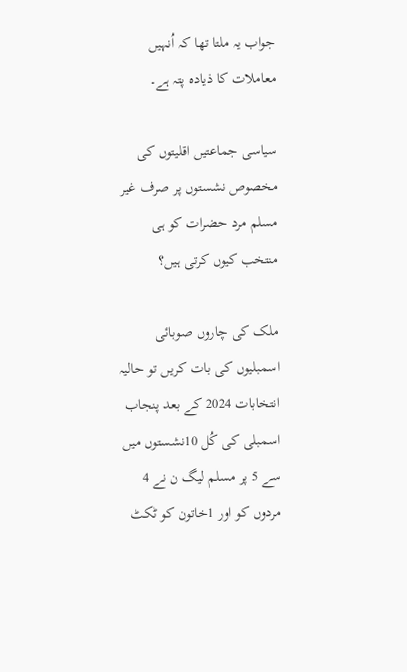جواب یہ ملتا تھا کہ اُنہیں معاملات کا ذیادہ پتہ ہے۔

سیاسی جماعتیں اقلیتوں کی مخصوص نشستوں پر صرف غیر مسلم مرد حضرات کو ہی منتخب کیوں کرتی ہیں؟

ملک کی چاروں صوبائی اسمبلیوں کی بات کریں تو حالیہ انتخابات 2024 کے بعد پنجاب اسمبلی کی کُل 10نشستوں میں سے 5 پر مسلم لیگ ن نے 4 مردوں کو اور 1خاتون کو ٹکٹ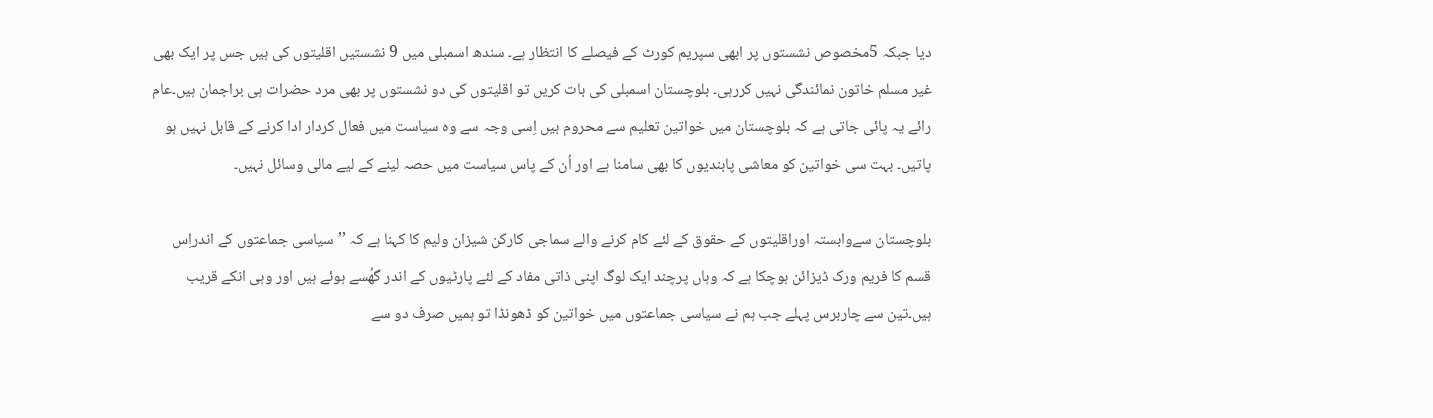دیا جبکہ 5مخصوص نشستوں پر ابھی سپریم کورٹ کے فیصلے کا انتظار ہے۔ سندھ اسمبلی میں 9 نشستیں اقلیتوں کی ہیں جس پر ایک بھی غیر مسلم خاتون نمائندگی نہیں کررہی۔ بلوچستان اسمبلی کی بات کریں تو اقلیتوں کی دو نشستوں پر بھی مرد حضرات ہی براجمان ہیں۔عام رائے یہ پائی جاتی ہے کہ بلوچستان میں خواتین تعلیم سے محروم ہیں اِسی وجہ سے وہ سیاست میں فعال کردار ادا کرنے کے قابل نہیں ہو پاتیں۔ بہت سی خواتین کو معاشی پابندیوں کا بھی سامنا ہے اور اُن کے پاس سیاست میں حصہ لینے کے لیے مالی وسائل نہیں۔

بلوچستان سےوابستہ اوراقلیتوں کے حقوق کے لئے کام کرنے والے سماجی کارکن شیزان ولیم کا کہنا ہے کہ ’’سیاسی جماعتوں کے اندراِس قسم کا فریم ورک ڈیزائن ہوچکا ہے کہ وہاں پرچند ایک لوگ اپنی ذاتی مفاد کے لئے پارٹیوں کے اندر گھُسے ہوئے ہیں اور وہی انکے قریب ہیں۔تین سے چاربرس پہلے جب ہم نے سیاسی جماعتوں میں خواتین کو ڈھونڈا تو ہمیں صرف دو سے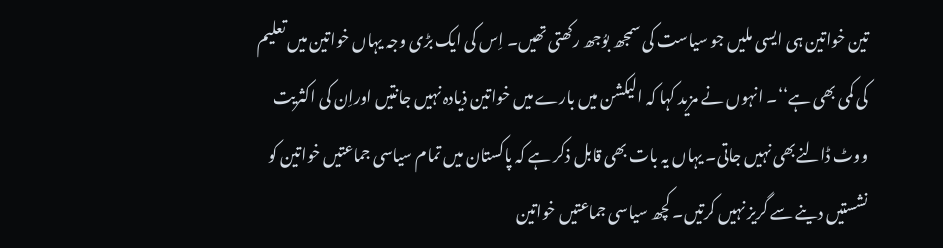تین خواتین ہی ایسی ملیں جو سیاست کی سمجھ بوُجھ رکھتی تھیں۔ اِس کی ایک بڑی وجہ یہاں خواتین میں تعلیم کی کمی بھی ہے‘‘۔ انہوں نے مزید کہا کہ الیکشن میں بارے میں خواتین ذیادہ نہیں جانتیں اوراِن کی اکثریت ووٹ ڈالنےبھی نہیں جاتی۔ یہاں یہ بات بھی قابل ذکر ہے کہ پاکستان میں تمام سیاسی جماعتیں خواتین کو نشستیں دینے سے گریز نہیں کرتیں۔ کچھ سیاسی جماعتیں خواتین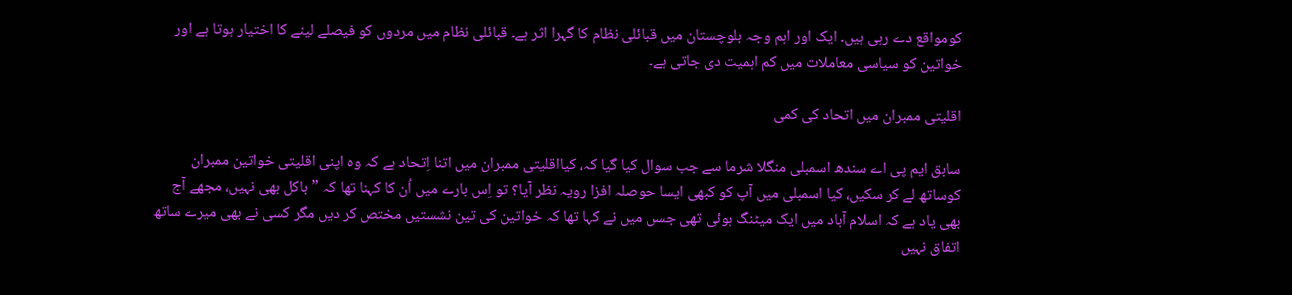کومواقع دے رہی ہیں۔ ایک اور اہم وجہ بلوچستان میں قبائلی نظام کا گہرا اثر ہے۔ قبائلی نظام میں مردوں کو فیصلے لینے کا اختیار ہوتا ہے اور خواتین کو سیاسی معاملات میں کم اہمیت دی جاتی ہے۔

اقلیتی ممبران میں اتحاد کی کمی

سابق ایم پی اے سندھ اسمبلی منگلا شرما سے جب سوال کیا گیا کہ، کیااقلیتی ممبران میں اتنا اِتحاد ہے کہ وہ اپنی اقلیتی خواتین ممبران کوساتھ لے کر سکیں، کیا اسمبلی میں آپ کو کبھی ایسا حوصلہ افزا رویہ نظر آیا؟ تو اِس بارے میں اُن کا کہنا تھا کہ ”باکل بھی نہیں، مجھے آج بھی یاد ہے کہ اسلام آباد میں ایک میٹنگ ہوئی تھی جسں میں نے کہا تھا کہ خواتین کی تین نشستیں مختص کر دیں مگر کسی نے بھی میرے ساتھ اتفاق نہیں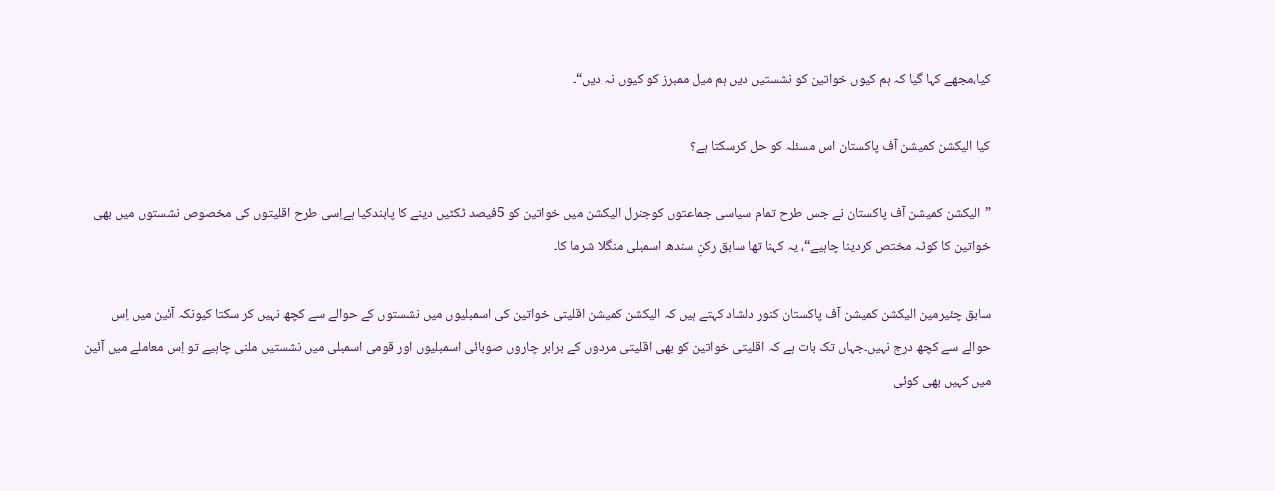کیا،مجھے کہا گیا کہ ہم کیوں خواتین کو نشستیں دیں ہم میل ممبرز کو کیوں نہ دیں“۔

کیا الیکشن کمیشن آف پاکستان اس مسئلہ کو حل کرسکتا ہے؟

”الیکشن کمیشن آف پاکستان نے جس طرح تمام سیاسی جماعتوں کوجنرل الیکشن میں خواتین کو 5فیصد ٹکٹیں دینے کا پابندکیا ہےاِسی طرح اقلیتوں کی مخصوص نشستوں میں بھی خواتین کا کوٹہ مختص کردینا چاہیے“، یہ کہنا تھا سابق رکنِ سندھ اسمبلی منگلا شرما کا۔

سابق چئیرمین الیکشن کمیشن آف پاکستان کنور دلشاد کہتے ہیں کہ الیکشن کمیشن اقلیتی خواتین کی اسمبلیوں میں نشستوں کے حوالے سے کچھ نہیں کر سکتا کیونکہ آئین میں اِس حوالے سے کچھ درج نہیں۔جہاں تک بات ہے کہ اقلیتی خواتین کو بھی اقلیتی مردوں کے برابر چاروں صوبائی اسمبلیوں اور قومی اسمبلی میں نشستیں ملنی چاہیے تو اِس معاملے میں آئین میں کہیں بھی کوئی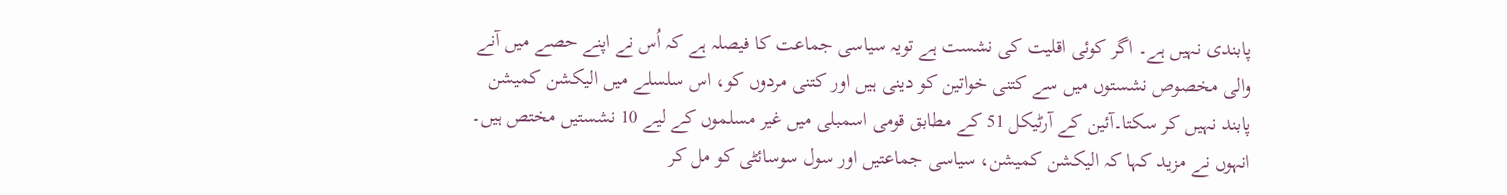پابندی نہیں ہے۔ اگر کوئی اقلیت کی نشست ہے تویہ سیاسی جماعت کا فیصلہ ہے کہ اُس نے اپنے حصے میں آنے والی مخصوص نشستوں میں سے کتنی خواتین کو دینی ہیں اور کتنی مردوں کو، اس سلسلے میں الیکشن کمیشن پابند نہیں کر سکتا۔آئین کے آرٹیکل 51 کے مطابق قومی اسمبلی میں غیر مسلموں کے لیے 10 نشستیں مختص ہیں۔ انہوں نے مزید کہا کہ الیکشن کمیشن، سیاسی جماعتیں اور سول سوسائٹی کو مل کر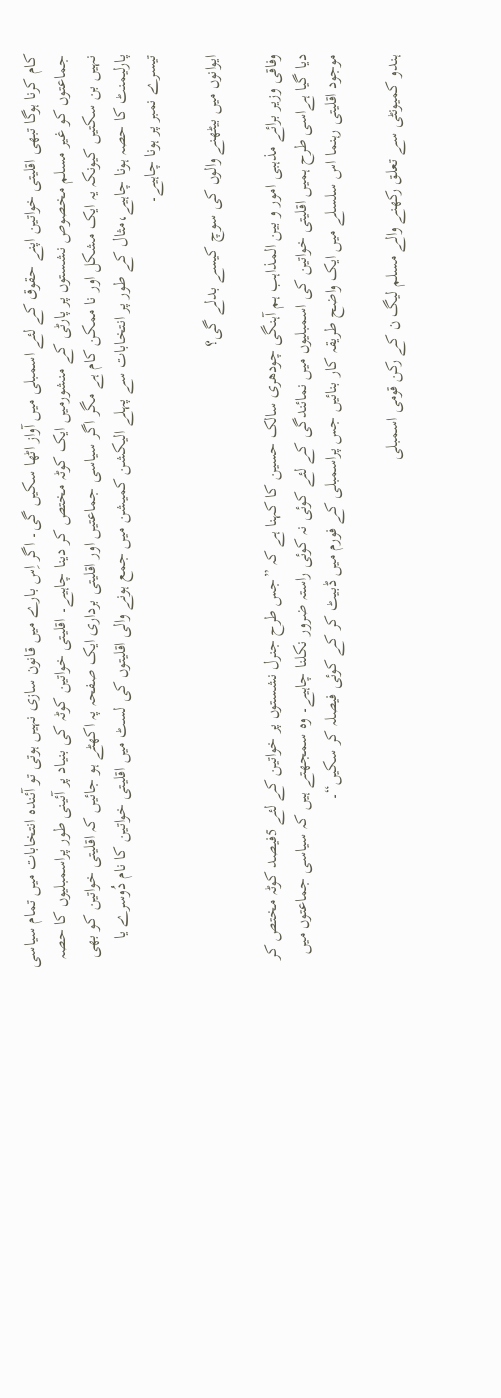کام کرنا ہوگا تبھی اقلیتی خواتین اپنے حقوق کے لئے اسمبلی میں آواز اٹھا سکیں گی۔ اگر اِس بارے میں قانون سازی نہیں ہوتی تو آئندہ انتخابات میں تمام سیاسی جماعتوں کو غیر مسلم مخصوص نشستوں پر پارٹی کے منشورمیں ایک کوٹہ مختص کر دینا چاہیے۔ اقلیتی خواتین کوٹہ کی بنیاد پر آئینی طور پراسمبلیوں کا حصہ نہیں بن سکتیں کیونکہ یہ ایک مشکل اور نا ممکن کام ہے مگر اگر سیاسی جماعتیں اور اقلیتی برداری ایک صفحہ پہ اکھٹے ہو جائیں کہ اقلیتی خواتین کو بھی پارلیمنٹ کا حصہ ہونا چاہیے،مثال کے طور پر انتخابات سے پہلے الیکشن کمیشن میں جمع ہونے والی اقلیتوں کی لسٹ میں اقلیتی خواتین کا نام دُوسرے یا تیسرے نمبر پر ہونا چاہیے۔

ایوانوں میں بیٹھنے والوں کی سوچ کیسے بدلے گی؟

وفاقی وزیر برائے مذہبی امور و بین المذاہب ہم آہنگی چودھری سالک حسین کا کہنا ہے کہ ”جس طرح جنرل نشستوں پر خواتین کے لئے 5فیصد کوٹہ مختص کر دیا گیا ہےاسی طرح ہمیں اقلیتی خواتین کی اسمبلیوں میں نمائندگی کے لئے کوئی نہ کوئی راستہ ضرور نکلنا چاہیے۔ وہ سمجھتے ہیں کہ سیاسی جماعتوں میں موجود اقلیتی رہنما اس سلسلے میں ایک واضح طریقہ کار بنائیں جس پراسمبلی کے فورم میں ڈبیٹ کر کے کوئی فیصلہ کر سکیں“۔

ہندو کمیونٹی سے تعلق رکھنے والے مسلم لیگ ن کے رکن قومی اسمبلی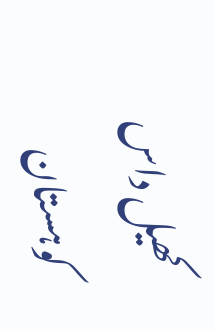کھیل داس کوہستان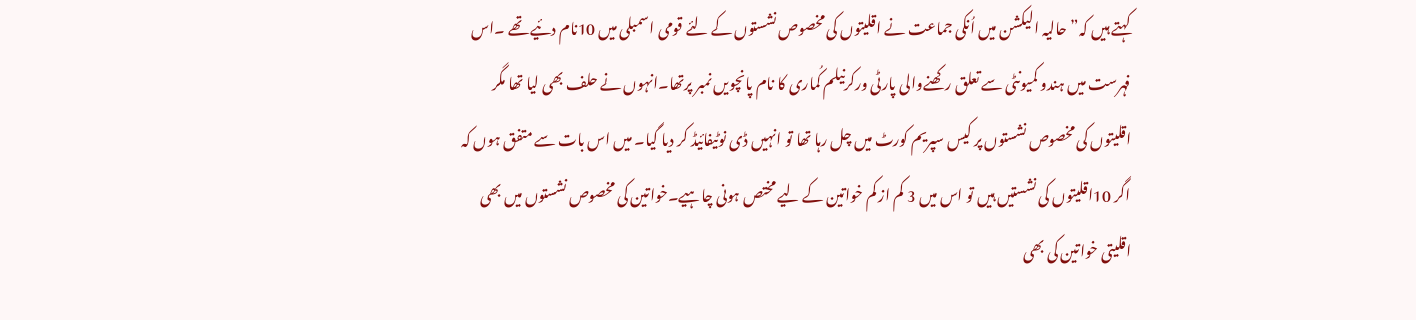کہتے ہیں کہ”حالیہ الیکشن میں اُنکی جماعت نے اقلیتوں کی مخصوص نشستوں کے لئے قومی اسمبلی میں 10نام دئیے تھے ۔اس فہرست میں ہندو کمیونٹی سے تعلق رکھنےوالی پارٹی ورکرنیلم کُماری کا نام پانچویں نمبر پرتھا۔انہوں نے حلف بھی لیا تھا مگر اقلیتوں کی مخصوص نشستوں پر کیس سپریم کورٹ میں چل رہا تھا تو انہیں ڈی نوٹیفائیڈ کر دیا گیا۔ میں اس بات سے متفق ہوں کہ اگر 10اقلیتوں کی نشستیں ہیں تو اس میں 3 کم از کم خواتین کے لیے مختص ہونی چاہیے۔خواتین کی مخصوص نشستوں میں بھی اقلیتی خواتین کی بھی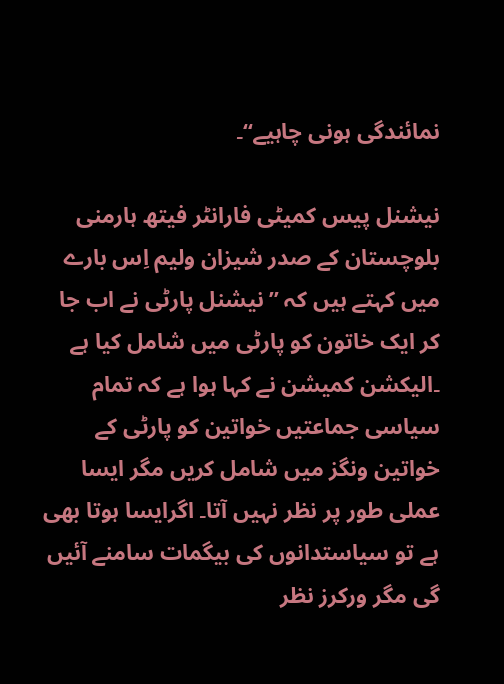نمائندگی ہونی چاہیے‘‘۔

نیشنل پیس کمیٹی فارانٹر فیتھ ہارمنی بلوچستان کے صدر شیزان ولیم اِس بارے میں کہتے ہیں کہ ”نیشنل پارٹی نے اب جا کر ایک خاتون کو پارٹی میں شامل کیا ہے ۔الیکشن کمیشن نے کہا ہوا ہے کہ تمام سیاسی جماعتیں خواتین کو پارٹی کے خواتین ونگز میں شامل کریں مگر ایسا عملی طور پر نظر نہیں آتا۔ اگرایسا ہوتا بھی ہے تو سیاستدانوں کی بیگمات سامنے آئیں گی مگر ورکرز نظر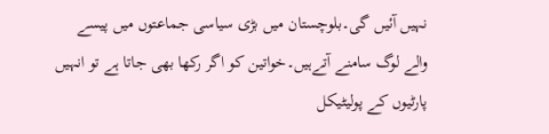نہیں آئیں گی۔بلوچستان میں بڑی سیاسی جماعتوں میں پیسے والے لوگ سامنے آتےہیں۔خواتین کو اگر رکھا بھی جاتا ہے تو انہیں پارٹیوں کے پولیٹیکل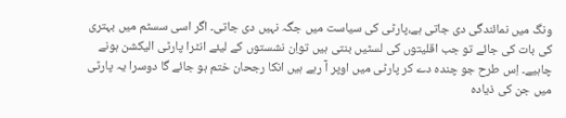ونگ میں نمائندگی دی جاتی ہے،پارٹی کی سیاست میں جگہ نہیں دی جاتی۔ اگر اسی سسٹم میں بہتری کی بات کی جائے تو جب اقلیتوں کی لسٹیں بنتی ہیں تواِن نشستوں کے لیئے انٹرا پارٹی الیکشن ہونے چاہیے۔ اِس طرح جو چندہ دے کر پارٹی میں اوپر آ رہے ہیں انکا رجحان ختم ہو جائے گا دوسرا یہ پارٹی میں جن کی ذیادہ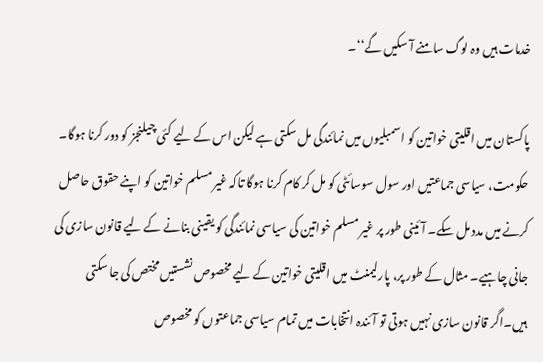خدمات ہیں وہ لوگ سامنے آ سکیں گے‘‘۔

پاکستان میں اقلیتی خواتین کو اسمبلیوں میں نمائندگی مل سکتی ہے لیکن اس کے لیے کئی چیلنجز کو دور کرنا ہوگا۔ حکومت، سیاسی جماعتیں اور سول سوسائٹی کو مل کر کام کرنا ہوگا تاکہ غیر مسلم خواتین کو اپنے حقوق حاصل کرنے میں مدد مل سکے۔ آئینی طور پر غیر مسلم خواتین کی سیاسی نمائندگی کو یقینی بنانے کے لیے قانون سازی کی جانی چاہیے۔ مثال کے طور پر، پارلیمنٹ میں اقلیتی خواتین کے لیے مخصوص نشستیں مختص کی جا سکتی ہیں۔اگر قانون سازی نہیں ہوتی تو آئندہ انتخابات میں تمام سیاسی جماعتوں کو مخصوص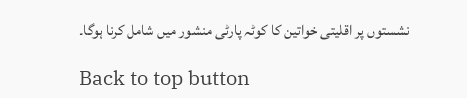نشستوں پر اقلیتی خواتین کا کوٹہ پارٹی منشور میں شامل کرنا ہوگا۔

Back to top button